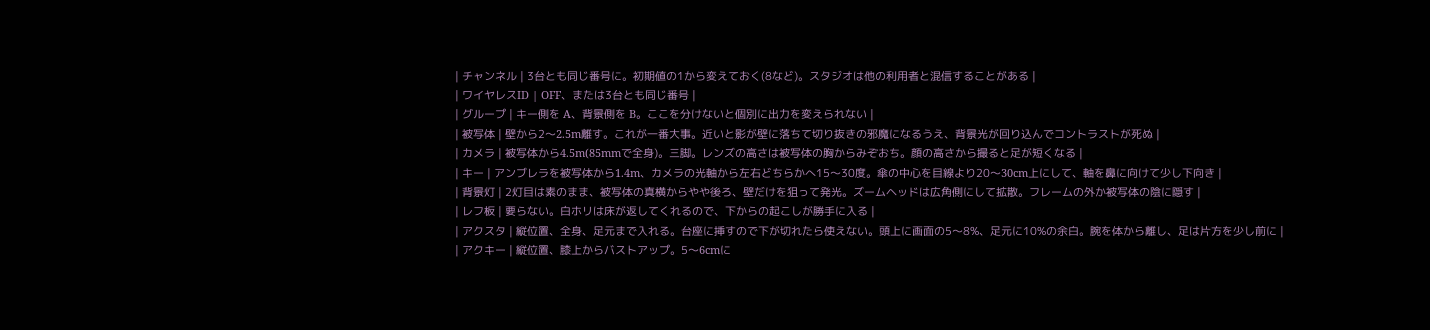| チャンネル | 3台とも同じ番号に。初期値の1から変えておく(8など)。スタジオは他の利用者と混信することがある |
| ワイヤレスID | OFF、または3台とも同じ番号 |
| グループ | キー側を A、背景側を B。ここを分けないと個別に出力を変えられない |
| 被写体 | 壁から2〜2.5m離す。これが一番大事。近いと影が壁に落ちて切り抜きの邪魔になるうえ、背景光が回り込んでコントラストが死ぬ |
| カメラ | 被写体から4.5m(85mmで全身)。三脚。レンズの高さは被写体の胸からみぞおち。顔の高さから撮ると足が短くなる |
| キー | アンブレラを被写体から1.4m、カメラの光軸から左右どちらかへ15〜30度。傘の中心を目線より20〜30cm上にして、軸を鼻に向けて少し下向き |
| 背景灯 | 2灯目は素のまま、被写体の真横からやや後ろ、壁だけを狙って発光。ズームヘッドは広角側にして拡散。フレームの外か被写体の陰に隠す |
| レフ板 | 要らない。白ホリは床が返してくれるので、下からの起こしが勝手に入る |
| アクスタ | 縦位置、全身、足元まで入れる。台座に挿すので下が切れたら使えない。頭上に画面の5〜8%、足元に10%の余白。腕を体から離し、足は片方を少し前に |
| アクキー | 縦位置、膝上からバストアップ。5〜6cmに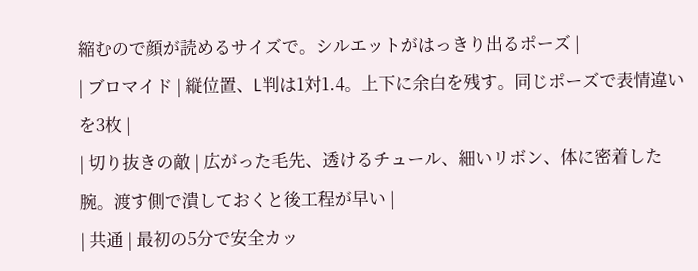縮むので顔が読めるサイズで。シルエットがはっきり出るポーズ |
| ブロマイド | 縦位置、L判は1対1.4。上下に余白を残す。同じポーズで表情違いを3枚 |
| 切り抜きの敵 | 広がった毛先、透けるチュール、細いリボン、体に密着した腕。渡す側で潰しておくと後工程が早い |
| 共通 | 最初の5分で安全カッ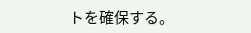トを確保する。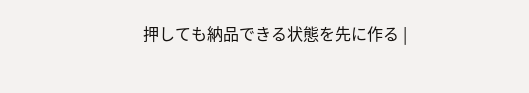押しても納品できる状態を先に作る |